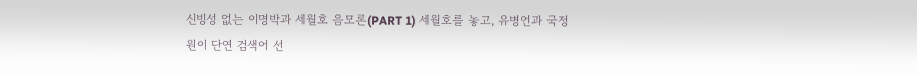신빙성 없는 이명박과 세월호 음모론(PART 1) 세월호를 놓고, 유병언과 국정원이 단연 검색어 선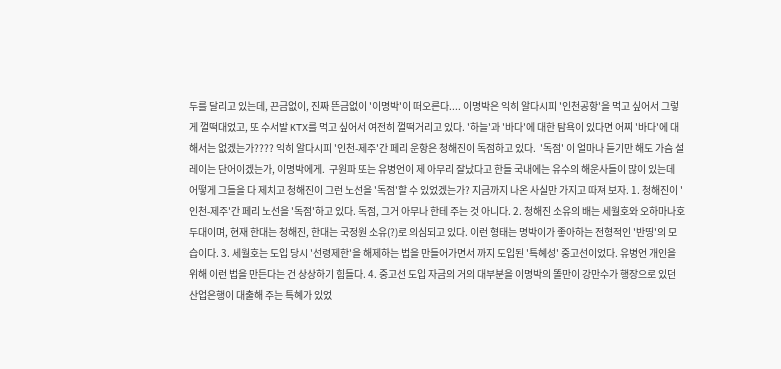두를 달리고 있는데, 끈금없이, 진짜 뜬금없이 '이명박'이 떠오른다.... 이명박은 익히 알다시피 '인천공항'을 먹고 싶어서 그렇게 껄떡대었고, 또 수서발 KTX를 먹고 싶어서 여전히 껄떡거리고 있다. '하늘'과 '바다'에 대한 탐욕이 있다면 어찌 '바다'에 대해서는 없겠는가???? 익히 알다시피 '인천-제주'간 페리 운항은 청해진이 독점하고 있다.  '독점' 이 얼마나 듣기만 해도 가슴 설레이는 단어이겠는가, 이명박에게.  구원파 또는 유병언이 제 아무리 잘났다고 한들 국내에는 유수의 해운사들이 많이 있는데 어떻게 그들을 다 제치고 청해진이 그런 노선을 '독점'할 수 있었겠는가? 지금까지 나온 사실만 가지고 따져 보자. 1. 청해진이 '인천-제주'간 페리 노선을 '독점'하고 있다. 독점, 그거 아무나 한테 주는 것 아니다. 2. 청해진 소유의 배는 세월호와 오하마나호 두대이며, 현재 한대는 청해진, 한대는 국정원 소유(?)로 의심되고 있다. 이런 형태는 명박이가 좋아하는 전형적인 '반띵'의 모습이다. 3. 세월호는 도입 당시 '선령제한'을 해제하는 법을 만들어가면서 까지 도입된 '특혜성' 중고선이었다. 유병언 개인을 위해 이런 법을 만든다는 건 상상하기 힘들다. 4. 중고선 도입 자금의 거의 대부분을 이명박의 똘만이 강만수가 행장으로 있던 산업은행이 대출해 주는 특혜가 있었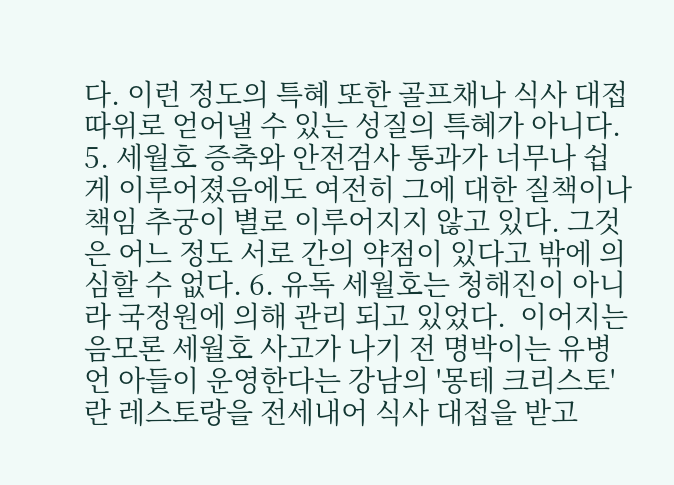다. 이런 정도의 특혜 또한 골프채나 식사 대접 따위로 얻어낼 수 있는 성질의 특혜가 아니다. 5. 세월호 증축와 안전검사 통과가 너무나 쉽게 이루어졌음에도 여전히 그에 대한 질책이나 책임 추궁이 별로 이루어지지 않고 있다. 그것은 어느 정도 서로 간의 약점이 있다고 밖에 의심할 수 없다. 6. 유독 세월호는 청해진이 아니라 국정원에 의해 관리 되고 있었다.  이어지는 음모론 세월호 사고가 나기 전 명박이는 유병언 아들이 운영한다는 강남의 '몽테 크리스토'란 레스토랑을 전세내어 식사 대접을 받고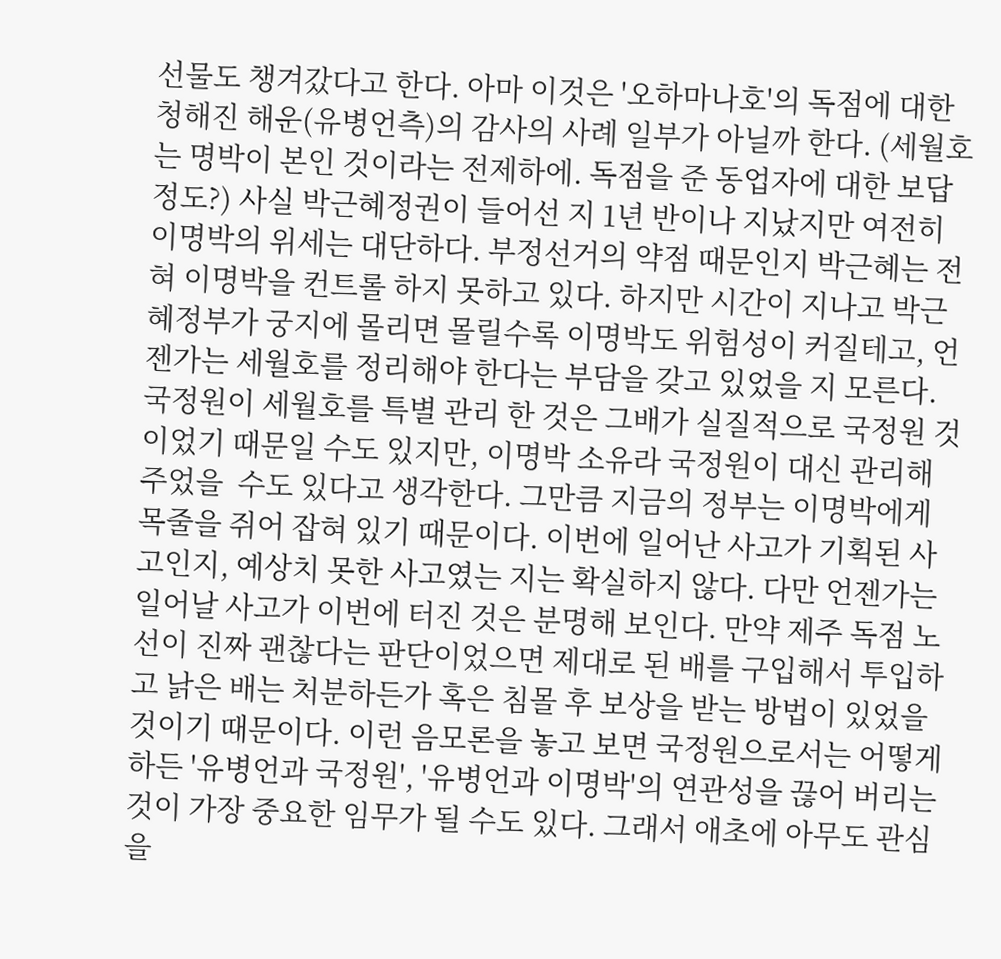선물도 챙겨갔다고 한다. 아마 이것은 '오하마나호'의 독점에 대한 청해진 해운(유병언측)의 감사의 사례 일부가 아닐까 한다. (세월호는 명박이 본인 것이라는 전제하에. 독점을 준 동업자에 대한 보답 정도?) 사실 박근혜정권이 들어선 지 1년 반이나 지났지만 여전히 이명박의 위세는 대단하다. 부정선거의 약점 때문인지 박근혜는 전혀 이명박을 컨트롤 하지 못하고 있다. 하지만 시간이 지나고 박근혜정부가 궁지에 몰리면 몰릴수록 이명박도 위험성이 커질테고, 언젠가는 세월호를 정리해야 한다는 부담을 갖고 있었을 지 모른다. 국정원이 세월호를 특별 관리 한 것은 그배가 실질적으로 국정원 것이었기 때문일 수도 있지만, 이명박 소유라 국정원이 대신 관리해 주었을  수도 있다고 생각한다. 그만큼 지금의 정부는 이명박에게 목줄을 쥐어 잡혀 있기 때문이다. 이번에 일어난 사고가 기획된 사고인지, 예상치 못한 사고였는 지는 확실하지 않다. 다만 언젠가는 일어날 사고가 이번에 터진 것은 분명해 보인다. 만약 제주 독점 노선이 진짜 괜찮다는 판단이었으면 제대로 된 배를 구입해서 투입하고 낡은 배는 처분하든가 혹은 침몰 후 보상을 받는 방법이 있었을 것이기 때문이다. 이런 음모론을 놓고 보면 국정원으로서는 어떻게 하든 '유병언과 국정원', '유병언과 이명박'의 연관성을 끊어 버리는 것이 가장 중요한 임무가 될 수도 있다. 그래서 애초에 아무도 관심을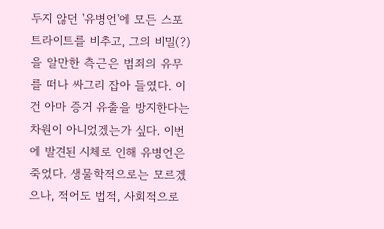두지 않던 '유병언'에 모든 스포트라이트를 비추고, 그의 비밀(?)을 알만한 측근은 범죄의 유무를 떠나 싸그리 잡아 들였다. 이건 아마 증거 유출을 방지한다는 차원이 아니었겠는가 싶다. 이번에 발견된 시체로 인해 유병언은 죽었다. 생물학적으로는 모르겠으나, 적어도 법적, 사회적으로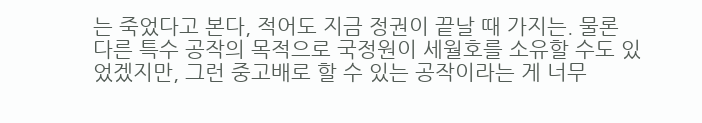는 죽었다고 본다, 적어도 지금 정권이 끝날 때 가지는. 물론 다른 특수 공작의 목적으로 국정원이 세월호를 소유할 수도 있었겠지만, 그런 중고배로 할 수 있는 공작이라는 게 너무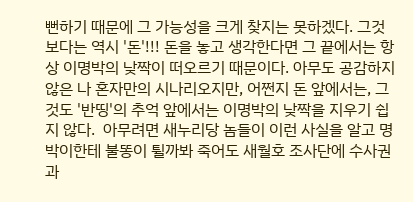뻔하기 때문에 그 가능성을 크게 찾지는 못하겠다. 그것보다는 역시 '돈'!!! 돈을 놓고 생각한다면 그 끝에서는 항상 이명박의 낮짝이 떠오르기 때문이다. 아무도 공감하지 않은 나 혼자만의 시나리오지만, 어쩐지 돈 앞에서는, 그것도 '반띵'의 추억 앞에서는 이명박의 낮짝을 지우기 쉽지 않다.  아무려면 새누리당 놈들이 이런 사실을 알고 명박이한테 불똥이 튈까봐 죽어도 새월호 조사단에 수사권과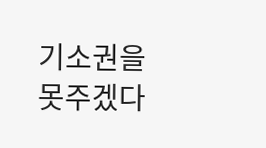기소권을 못주겠다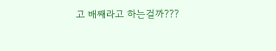고 배째라고 하는걸까???